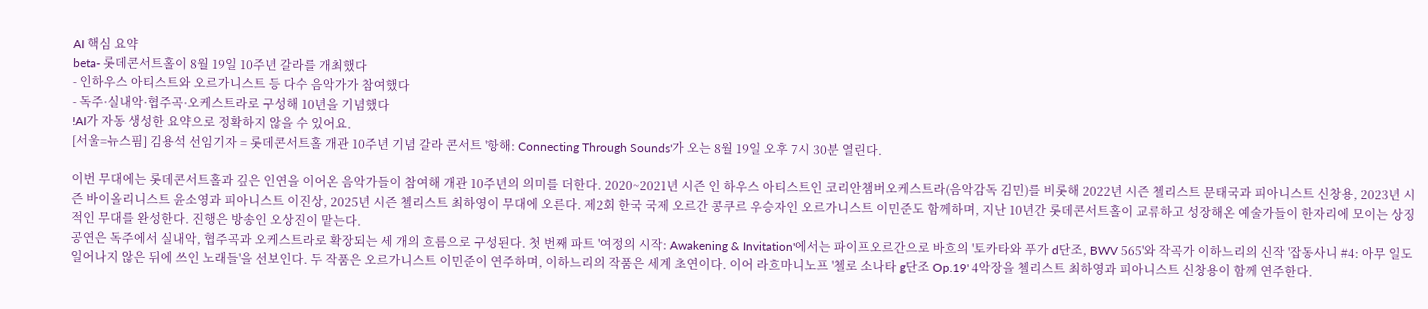AI 핵심 요약
beta- 롯데콘서트홀이 8월 19일 10주년 갈라를 개최했다
- 인하우스 아티스트와 오르가니스트 등 다수 음악가가 참여했다
- 독주·실내악·협주곡·오케스트라로 구성해 10년을 기념했다
!AI가 자동 생성한 요약으로 정확하지 않을 수 있어요.
[서울=뉴스핌] 김용석 선임기자 = 롯데콘서트홀 개관 10주년 기념 갈라 콘서트 '항해: Connecting Through Sounds'가 오는 8월 19일 오후 7시 30분 열린다.

이번 무대에는 롯데콘서트홀과 깊은 인연을 이어온 음악가들이 참여해 개관 10주년의 의미를 더한다. 2020~2021년 시즌 인 하우스 아티스트인 코리안챔버오케스트라(음악감독 김민)를 비롯해 2022년 시즌 첼리스트 문태국과 피아니스트 신창용, 2023년 시즌 바이올리니스트 윤소영과 피아니스트 이진상, 2025년 시즌 첼리스트 최하영이 무대에 오른다. 제2회 한국 국제 오르간 콩쿠르 우승자인 오르가니스트 이민준도 함께하며, 지난 10년간 롯데콘서트홀이 교류하고 성장해온 예술가들이 한자리에 모이는 상징적인 무대를 완성한다. 진행은 방송인 오상진이 맡는다.
공연은 독주에서 실내악, 협주곡과 오케스트라로 확장되는 세 개의 흐름으로 구성된다. 첫 번째 파트 '여정의 시작: Awakening & Invitation'에서는 파이프오르간으로 바흐의 '토카타와 푸가 d단조, BWV 565'와 작곡가 이하느리의 신작 '잡동사니 #4: 아무 일도 일어나지 않은 뒤에 쓰인 노래들'을 선보인다. 두 작품은 오르가니스트 이민준이 연주하며, 이하느리의 작품은 세계 초연이다. 이어 라흐마니노프 '첼로 소나타 g단조 Op.19' 4악장을 첼리스트 최하영과 피아니스트 신창용이 함께 연주한다.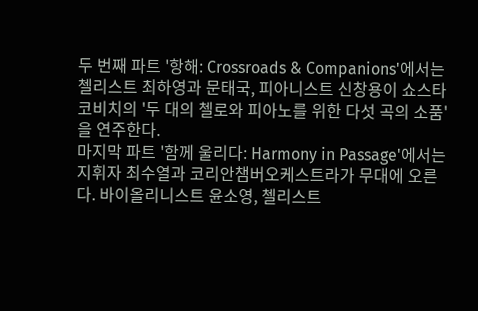두 번째 파트 '항해: Crossroads & Companions'에서는 첼리스트 최하영과 문태국, 피아니스트 신창용이 쇼스타코비치의 '두 대의 첼로와 피아노를 위한 다섯 곡의 소품'을 연주한다.
마지막 파트 '함께 울리다: Harmony in Passage'에서는 지휘자 최수열과 코리안챔버오케스트라가 무대에 오른다. 바이올리니스트 윤소영, 첼리스트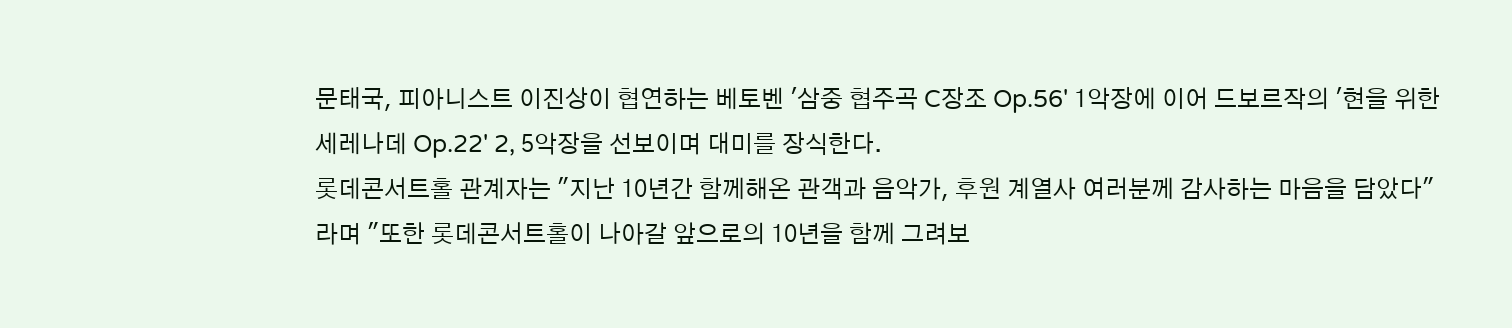문태국, 피아니스트 이진상이 협연하는 베토벤 '삼중 협주곡 C장조 Op.56' 1악장에 이어 드보르작의 '현을 위한 세레나데 Op.22' 2, 5악장을 선보이며 대미를 장식한다.
롯데콘서트홀 관계자는 "지난 10년간 함께해온 관객과 음악가, 후원 계열사 여러분께 감사하는 마음을 담았다"라며 "또한 롯데콘서트홀이 나아갈 앞으로의 10년을 함께 그려보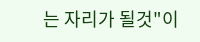는 자리가 될것"이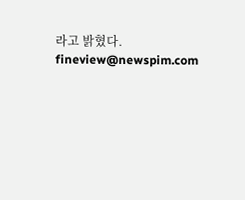라고 밝혔다.
fineview@newspim.com